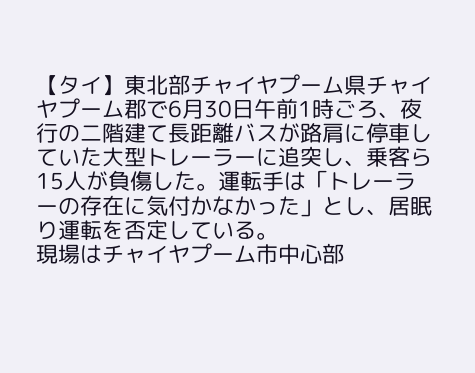【タイ】東北部チャイヤプーム県チャイヤプーム郡で6月30日午前1時ごろ、夜行の二階建て長距離バスが路肩に停車していた大型トレーラーに追突し、乗客ら15人が負傷した。運転手は「トレーラーの存在に気付かなかった」とし、居眠り運転を否定している。
現場はチャイヤプーム市中心部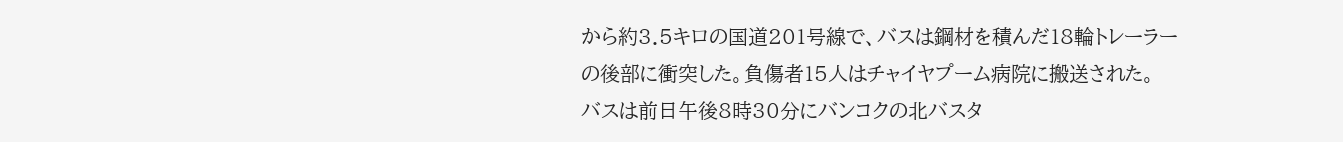から約3.5キロの国道201号線で、バスは鋼材を積んだ18輪トレーラーの後部に衝突した。負傷者15人はチャイヤプーム病院に搬送された。
バスは前日午後8時30分にバンコクの北バスタ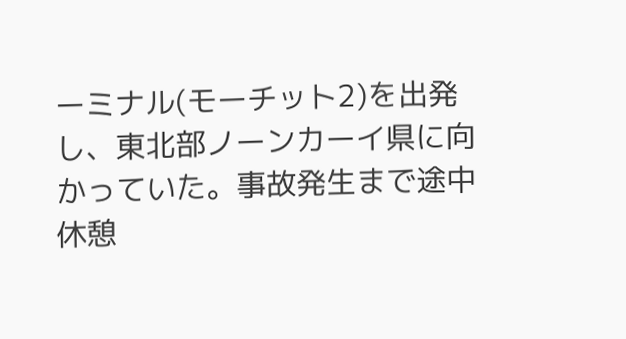ーミナル(モーチット2)を出発し、東北部ノーンカーイ県に向かっていた。事故発生まで途中休憩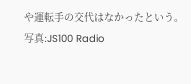や運転手の交代はなかったという。
写真:JS100 Radio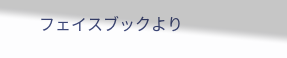フェイスブックより